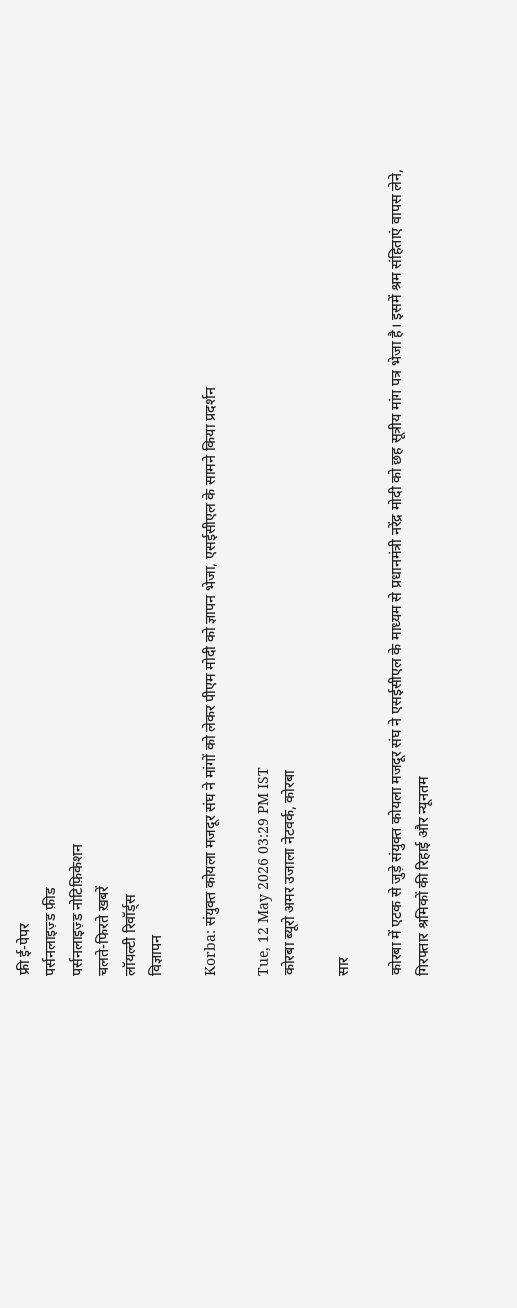फ्री ई-पेपर
पर्सनलाइज़्ड फ़ीड
पर्सनलाइज़्ड नोटिफ़िकेशन
चलते-फिरते ख़बरें
लॉयल्टी रिवॉर्ड्स
विज्ञापन

Korba: संयुक्त कोयला मजदूर संघ ने मांगों को लेकर पीएम मोदी को ज्ञापन भेजा, एसईसीएल के सामने किया प्रदर्शन

Tue, 12 May 2026 03:29 PM IST
कोरबा ब्यूरो अमर उजाला नेटवर्क, कोरबा

सार

कोरबा में एटक से जुड़े संयुक्त कोयला मजदूर संघ ने एसईसीएल के माध्यम से प्रधानमंत्री नरेंद्र मोदी को छह सूत्रीय मांग पत्र भेजा है। इसमें श्रम संहिताएं वापस लेने, गिरफ्तार श्रमिकों की रिहाई और न्यूनतम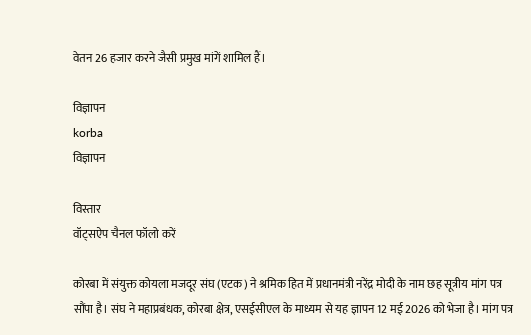वेतन 26 हजार करने जैसी प्रमुख मांगें शामिल हैं।

विज्ञापन
korba
विज्ञापन

विस्तार
वॉट्सऐप चैनल फॉलो करें

कोरबा में संयुक्त कोयला मजदूर संघ (एटक) ने श्रमिक हित में प्रधानमंत्री नरेंद्र मोदी के नाम छह सूत्रीय मांग पत्र सौंपा है। संघ ने महाप्रबंधक, कोरबा क्षेत्र, एसईसीएल के माध्यम से यह ज्ञापन 12 मई 2026 को भेजा है। मांग पत्र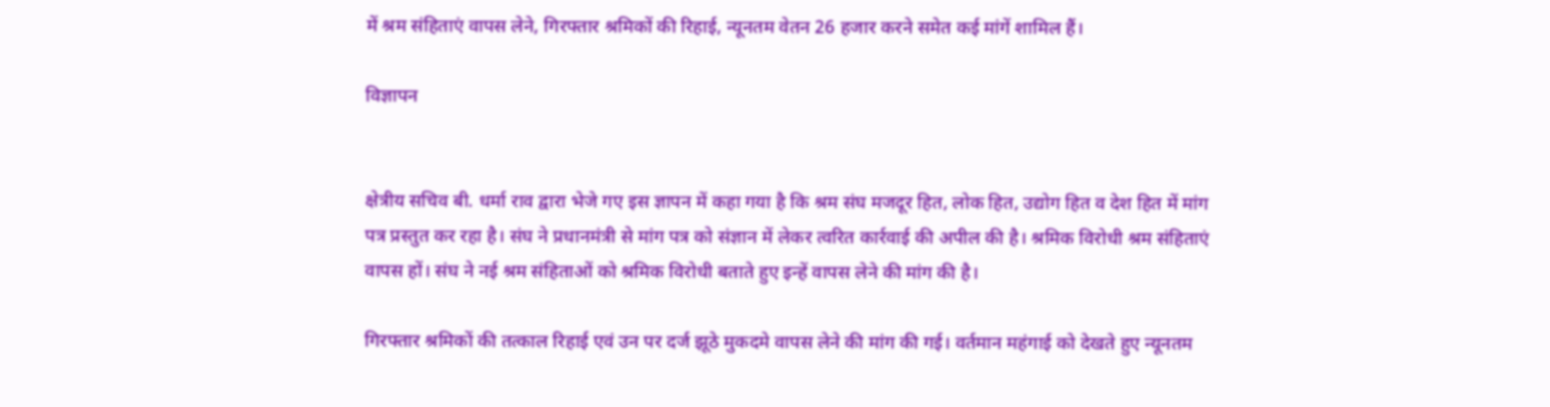में श्रम संहिताएं वापस लेने, गिरफ्तार श्रमिकों की रिहाई, न्यूनतम वेतन 26 हजार करने समेत कई मांगें शामिल हैं।

विज्ञापन


क्षेत्रीय सचिव बी. धर्मा राव द्वारा भेजे गए इस ज्ञापन में कहा गया है कि श्रम संघ मजदूर हित, लोक हित, उद्योग हित व देश हित में मांग पत्र प्रस्तुत कर रहा है। संघ ने प्रधानमंत्री से मांग पत्र को संज्ञान में लेकर त्वरित कार्रवाई की अपील की है। श्रमिक विरोधी श्रम संहिताएं वापस हों। संघ ने नई श्रम संहिताओं को श्रमिक विरोधी बताते हुए इन्हें वापस लेने की मांग की है।

गिरफ्तार श्रमिकों की तत्काल रिहाई एवं उन पर दर्ज झूठे मुकदमे वापस लेने की मांग की गई। वर्तमान महंगाई को देखते हुए न्यूनतम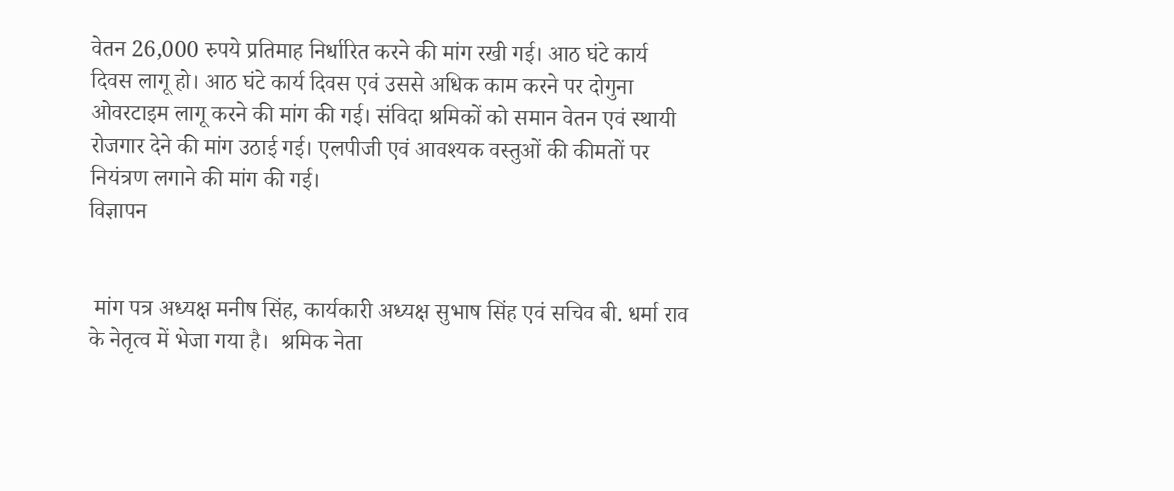वेतन 26,000 रुपये प्रतिमाह निर्धारित करने की मांग रखी गई। आठ घंटे कार्य दिवस लागू हो। आठ घंटे कार्य दिवस एवं उससे अधिक काम करने पर दोगुना ओवरटाइम लागू करने की मांग की गई। संविदा श्रमिकों को समान वेतन एवं स्थायी रोजगार देने की मांग उठाई गई। एलपीजी एवं आवश्यक वस्तुओं की कीमतों पर नियंत्रण लगाने की मांग की गई।
विज्ञापन


 मांग पत्र अध्यक्ष मनीष सिंह, कार्यकारी अध्यक्ष सुभाष सिंह एवं सचिव बी. धर्मा राव के नेतृत्व में भेजा गया है।  श्रमिक नेता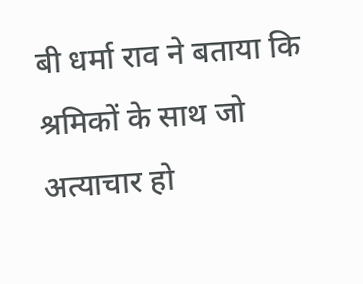बी धर्मा राव ने बताया कि श्रमिकों के साथ जो अत्याचार हो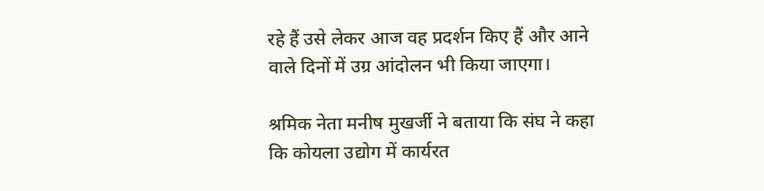रहे हैं उसे लेकर आज वह प्रदर्शन किए हैं और आने वाले दिनों में उग्र आंदोलन भी किया जाएगा।

श्रमिक नेता मनीष मुखर्जी ने बताया कि संघ ने कहा कि कोयला उद्योग में कार्यरत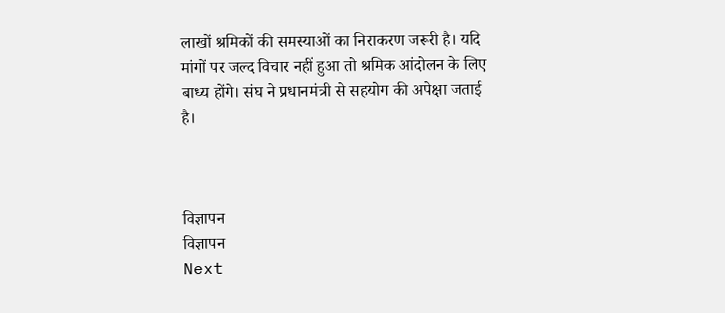लाखों श्रमिकों की समस्याओं का निराकरण जरूरी है। यदि मांगों पर जल्द विचार नहीं हुआ तो श्रमिक आंदोलन के लिए बाध्य होंगे। संघ ने प्रधानमंत्री से सहयोग की अपेक्षा जताई है।



विज्ञापन
विज्ञापन
Next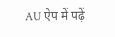AU ऐप में पढ़ें